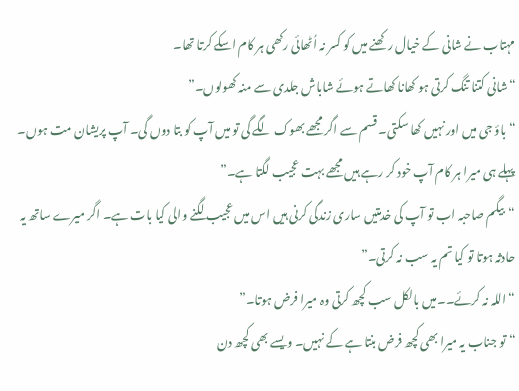مہتاب نے شانی کے خیال رکھنے میں کو کسر نہ اُٹھائی رکھی ہر کام اسکے کرتا تھا۔
“شانی کتنا تنگ کرتی ہو کھانا کھاتے ہوئے شاباش جلدی سے منہ کھولوں۔”
“باؤ جی میں اور نہیں کھا سکتی۔ قسم سے اگر مجھے بھوک لگے گی تو میں آپ کو بتا دوں گی۔ آپ پریشان مت ہوں۔ پہلے ہی میرا ہر کام آپ خود کر رہے ہیں مجھے بہت عجیب لگتا ہے۔”
“بیگم صاحبہ اب تو آپ کی خدمتیں ساری زندگی کرنی ہیں اس میں عجیب لگنے والی کیا بات ہے۔ اگر میرے ساتھ یہ حادثہ ہوتا تو کیا تم یہ سب نہ کرتی۔”
“اللہ نہ کرئے۔۔میں بالکل سب کچھ کرتی وہ میرا فرض ہوتا۔”
“تو جناب یہ میرا بھی کچھ فرض بنتا ہے کے نہیں۔ ویسے بھی کچھ دن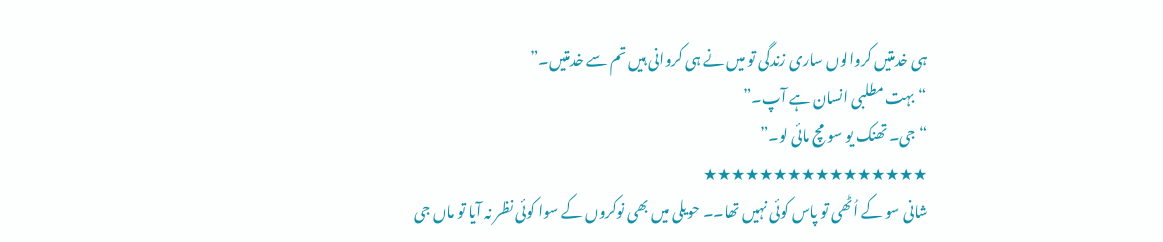ہی خدمتیں کروالوں ساری زندگی تو میں نے ہی کروانی ہیں تم سے خدمتیں۔”
“بہت مطلبی انسان ہے آپ۔”
“جی۔ تھنک یو سو مچ مائی لو۔”
★★★★★★★★★★★★★★★★
شانی سو کے اُٹھی تو پاس کوئی نہیں تھا۔۔ حویلی میں بھی نوکروں کے سوا کوئی نظر نہ آیا تو ماں جی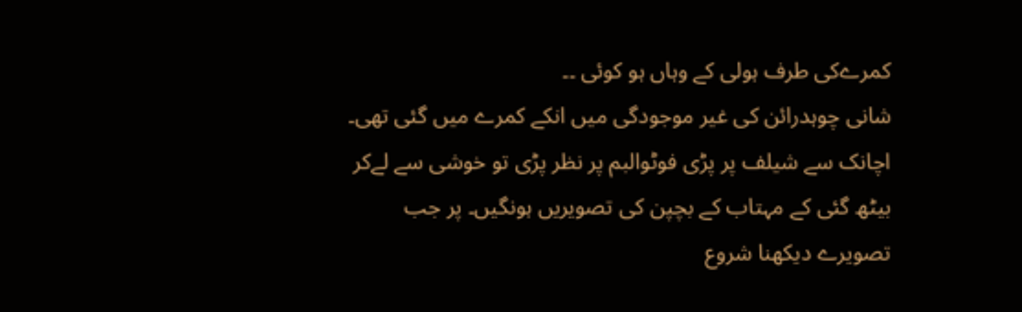کمرےکی طرف ہولی کے وہاں ہو کوئی ۔۔
شانی چوہدرائن کی غیر موجودگی میں انکے کمرے میں گئی تھی۔ اچانک سے شیلف پر پڑی فوٹوالبم پر نظر پڑی تو خوشی سے لےکر بیٹھ گئی کے مہتاب کے بچپن کی تصویریں ہونگیں۔ پر جب تصویرے دیکھنا شروع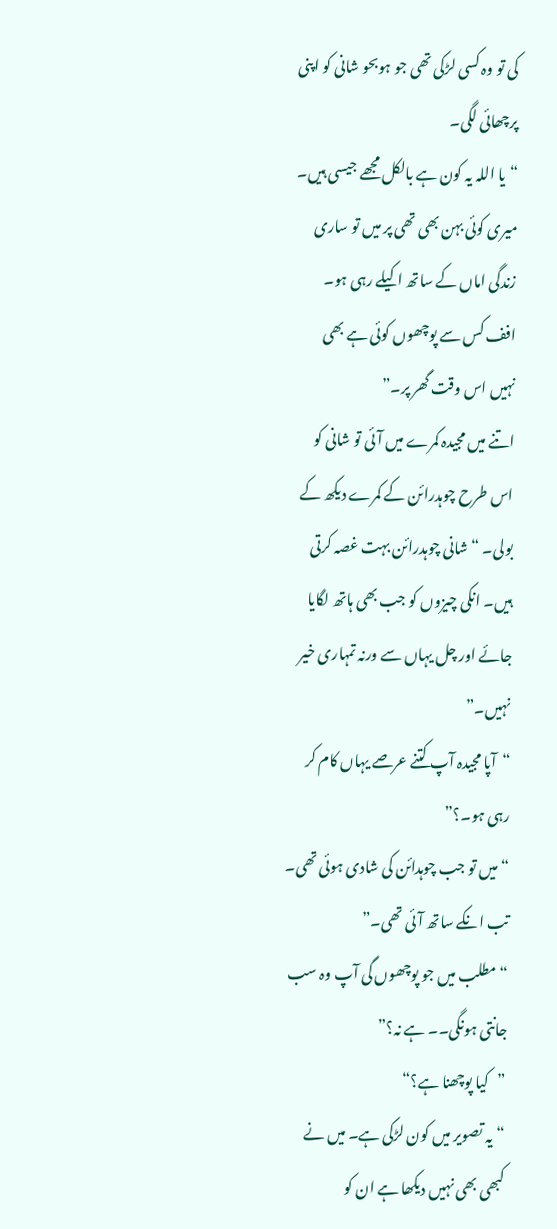کی تو وہ کسی لڑکی تھی جو ہوبحو شانی کو اپنی پرچھائی لگی۔
“یا اللہ یہ کون ہے بالکل مجھے جیسی ہیں۔ میری کوئی بہن بھی تھی پر میں تو ساری زندگی اماں کے ساتھ اکیلے رہی ہو۔ افف کس سے پوچھوں کوئی ہے بھی نہیں اس وقت گھر پر۔”
اتنے میں مجیدہ کمرے میں آئی تو شانی کو اس طرح چوہدرائن کے کمرے دیکھ کے بولی۔ “شانی چوہدرائن بہت غصہ کرتی ہیں۔ انکی چیزوں کو جب بھی ہاتھ لگایا جائے اور چل یہاں سے ورنہ تمہاری خیر نہیں۔”
“آپا مجیدہ آپ کتنے عرصے یہاں کام کر رہی ہو۔؟”
“میں تو جب چوہدائن کی شادی ہوئی تھی۔ تب انکے ساتھ آئی تھی۔”
“مطلب میں جو پوچھوں گی آپ وہ سب جانتی ہونگی۔۔ ہے نہ؟”
”کیا پوچھنا ہے؟“
“یہ تصویر میں کون لڑکی ہے۔ میں نے کبھی بھی نہیں دیکھا ہے ان کو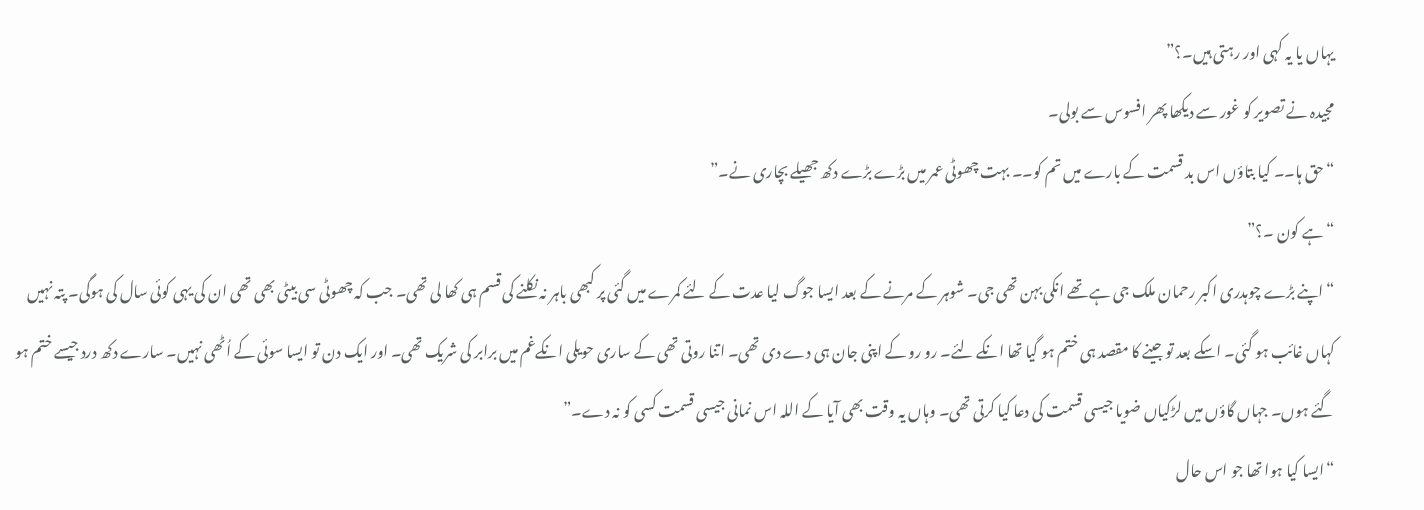یہاں یا یہ کہی اور رہتی ہیں۔؟”
مجیدہ نے تصویر کو غور سے دیکھا پھر افسوس سے بولی۔
“حق ہا۔۔ کیا بتاؤں اس بد قسمت کے بارے میں تم کو۔۔ بہت چھوٹی عمر میں بڑے بڑے دکھ جھیلے بچاری نے۔”
“ہے کون ۔؟”
“اپنے بڑے چوہدری اکبر رحمان ملک جی ہے تھے انکی بہن تھی جی۔ شوہر کے مرنے کے بعد ایسا جوگ لیا عدت کے لئے کمرے میں گئی پر کبھی باہر نہ نکلنے کی قسم ہی کھا لی تھی۔ جب کہ چھوٹی سی بیٹی بھی تھی ان کی یہی کوئی سال کی ہوگی۔ پتہ نہیں کہاں غائب ہو گئی۔ اسکے بعد تو جینے کا مقصد ہی ختم ہو گیا تھا انکے لئے۔ رو رو کے اپنی جان ہی دے دی تھی۔ اتنا روتی تھی کے ساری حویلی انکےغم میں برابر کی شریک تھی۔ اور ایک دن تو ایسا سوئی کے اُٹھی نہیں۔ سارے دکھ درد جیسے ختم ہو گئے ہوں۔ جہاں گاؤں میں لڑکیاں ضویا جیسی قسمت کی دعا کیا کرتی تھی۔ وہاں یہ وقت بھی آیا کے اللہ اس نمانی جیسی قسمت کسی کو نہ دے۔”
“ایسا کیا ہوا تھا جو اس حال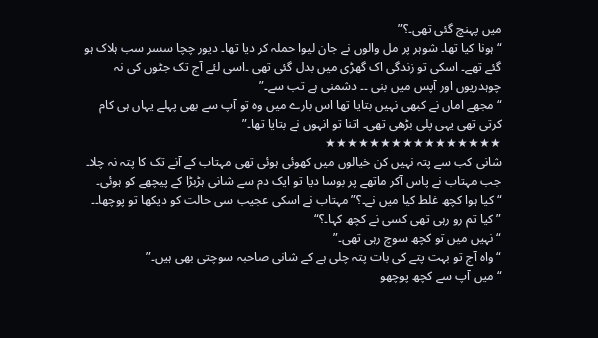میں پہنچ گئی تھی۔؟”
“ہونا کیا تھا۔ شوہر پر مل والوں نے جان لیوا حملہ کر دیا تھا۔ دیور چچا سسر سب ہلاک ہو گئے تھے۔ اسکی تو زندگی اک گھڑی میں بدل گئی تھی ۔اسی لئے آج تک جٹوں کی نہ چوہدریوں اور آپس میں بنی ۔۔ دشمنی ہے تب سے۔”
“مجھے اماں نے کبھی نہیں بتایا تھا اس بارے میں وہ تو آپ سے بھی پہلے یہاں ہی کام کرتی تھی یہی پلی بڑھی تھی۔ اتنا تو انہوں نے بتایا تھا۔”
★★★★★★★★★★★★★★★★
شانی کب سے پتہ نہیں کن خیالوں میں کھوئی ہوئی تھی مہتاب کے آنے تک کا پتہ نہ چلا۔ جب مہتاب نے پاس آکر ماتھے پر بوسا دیا تو ایک دم سے شانی ہڑبڑا کے پیچھے کو ہوئی۔
“کیا ہوا کچھ غلط کیا میں نے۔؟” مہتاب نے اسکی عجیب سی حالت کو دیکھا تو پوچھا۔۔ ”کیا تم رو رہی تھی کسی نے کچھ کہا۔؟“
“نہیں میں تو کچھ سوچ رہی تھی۔”
“واہ آج تو بہت پتے کی بات پتہ چلی ہے کے شانی صاحبہ سوچتی بھی ہیں۔”
“میں آپ سے کچھ پوچھو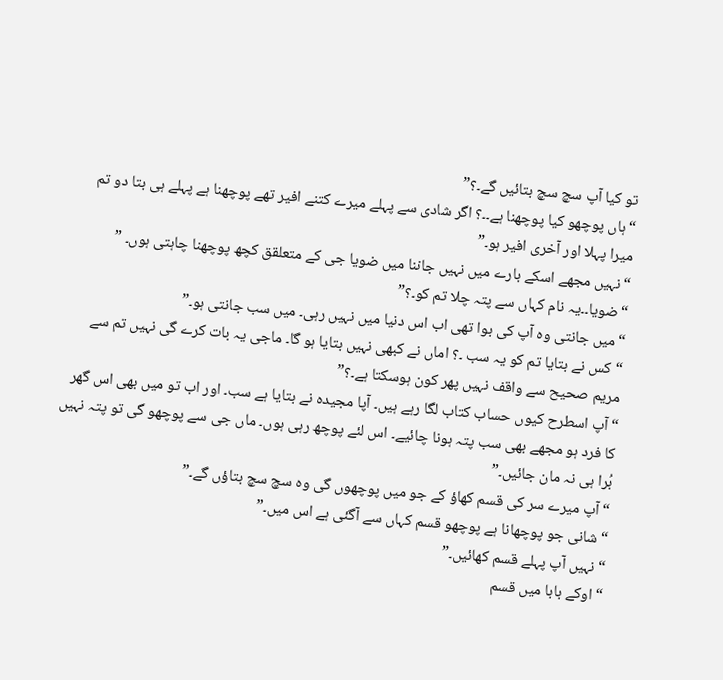تو کیا آپ سچ سچ بتائیں گے۔؟”
“ہاں پوچھو کیا پوچھنا ہے۔۔؟ اگر شادی سے پہلے میرے کتنے افیر تھے پوچھنا ہے پہلے ہی بتا دو تم میرا پہلا اور آخری افیر ہو۔”
“نہیں مجھے اسکے بارے میں نہیں جاننا میں ضویا جی کے متعلقق کچھ پوچھنا چاہتی ہوں۔ ”
“ضویا۔۔یہ نام کہاں سے پتہ چلا تم کو۔؟”
“میں جانتی وہ آپ کی بوا تھی اب اس دنیا میں نہیں رہی۔ میں سب جانتی ہو۔”
“کس نے بتایا تم کو یہ سب ۔؟ اماں نے کبھی نہیں بتایا ہو گا۔ ماجی یہ بات کرے گی نہیں تم سے مریم صحیح سے واقف نہیں پھر کون ہوسکتا ہے۔؟”
“آپ اسطرح کیوں حساب کتاب لگا رہے ہیں۔ آپا مجیدہ نے بتایا ہے سب۔ اور اب تو میں بھی اس گھر کا فرد ہو مجھے بھی سب پتہ ہونا چائیے۔ اس لئے پوچھ رہی ہوں۔ ماں جی سے پوچھو گی تو پتہ نہیں بُرا ہی نہ مان جائیں۔”
“آپ میرے سر کی قسم کھاؤ کے جو میں پوچھوں گی وہ سچ سچ بتاؤں گے۔”
“شانی جو پوچھانا ہے پوچھو قسم کہاں سے آگئی ہے اس میں۔”
“نہیں آپ پہلے قسم کھائیں۔”
“اوکے بابا میں قسم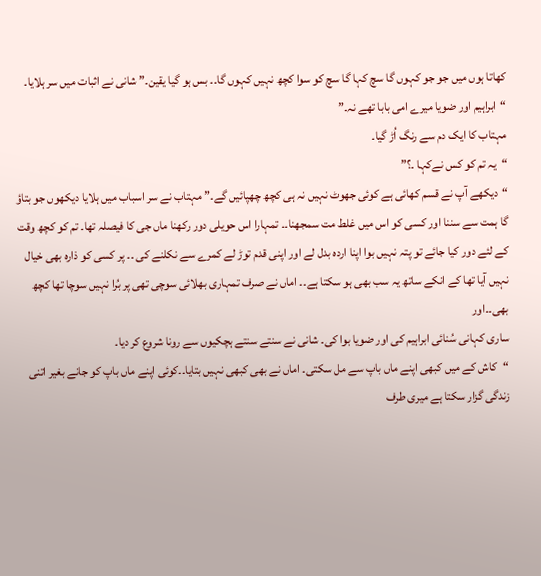کھاتا ہوں میں جو جو کہوں گا سچ کہا گا سچ کو سوا کچھ نہیں کہوں گا۔۔ بس ہو گیا یقین۔” شانی نے اثبات میں سر ہلایا۔
“ابراہیم اور ضویا میرے امی بابا تھے نہ۔”
مہتاب کا ایک دم سے رنگ اُڑ گیا۔
“یہ تم کو کس نےکہا ۔؟”
“دیکھے آپ نے قسم کھائی ہے کوئی جھوٹ نہیں نہ ہی کچھ چھپائیں گے۔” مہتاب نے سر اسباب میں ہلایا دیکھوں جو بتاؤ گا ہمت سے سننا اور کسی کو اس میں غلط مت سمجھنا۔۔ تمہارا اس حویلی دور رکھنا ماں جی کا فیصلہ تھا۔ تم کو کچھ وقت کے لئے دور کیا جائے تو پتہ نہیں بوا اپنا اردہ بدل لے اور اپنی قدم توڑ لے کمرے سے نکلنے کی ۔۔ پر کسی کو ذارہ بھی خیال نہیں آیا تھا کے انکے ساتھ یہ سب بھی ہو سکتا ہے۔۔ اماں نے صرف تمہاری بھلائی سوچی تھی پر بُرا نہیں سوچا تھا کچھ بھی۔۔اور
ساری کہانی سُنائی ابراہیم کی اور ضویا بوا کی۔ شانی نے سنتے سنتے ہچکیوں سے رونا شروع کر دیا۔
“کاش کے میں کبھی اپنے ماں باپ سے مل سکتی۔ اماں نے بھی کبھی نہیں بتایا۔۔کوئی اپنے ماں باپ کو جانے بغیر اتنی زندگی گزار سکتا ہے میری طرف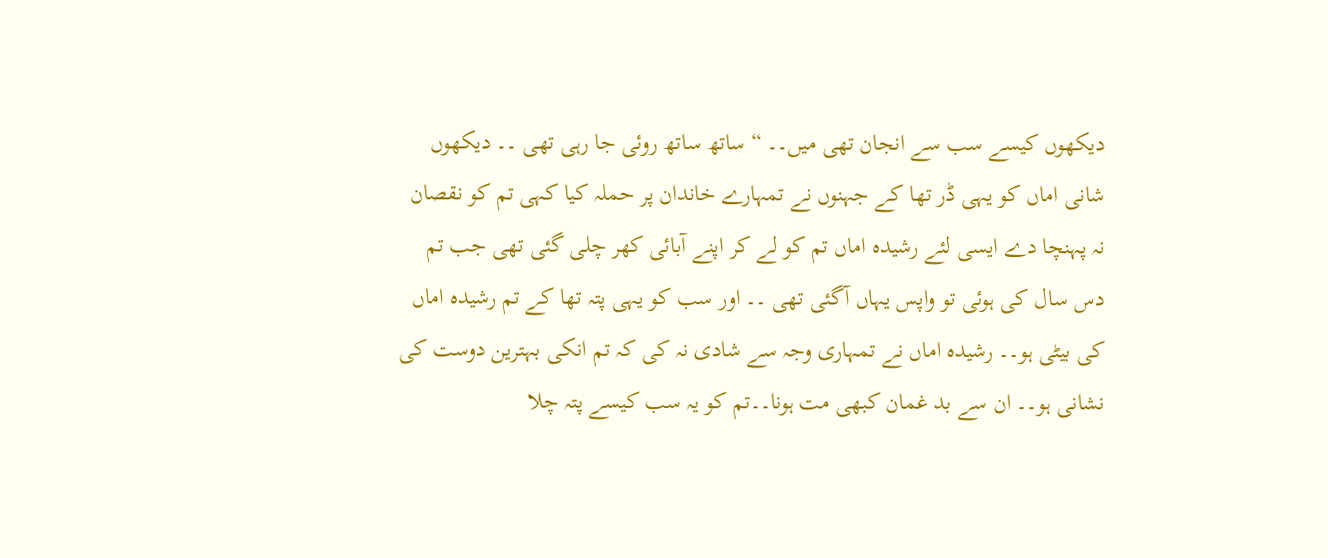دیکھوں کیسے سب سے انجان تھی میں۔۔ “ ساتھ ساتھ روئی جا رہی تھی ۔۔ دیکھوں شانی اماں کو یہی ڈر تھا کے جہنوں نے تمہارے خاندان پر حملہ کیا کہی تم کو نقصان نہ پہنچا دے ایسی لئے رشیدہ اماں تم کو لے کر اپنے آبائی کھر چلی گئی تھی جب تم دس سال کی ہوئی تو واپس یہاں آگئی تھی ۔۔ اور سب کو یہی پتہ تھا کے تم رشیدہ اماں کی بیٹی ہو۔۔ رشیدہ اماں نے تمہاری وجہ سے شادی نہ کی کہ تم انکی بہترین دوست کی نشانی ہو۔۔ ان سے بد غمان کبھی مت ہونا۔۔تم کو یہ سب کیسے پتہ چلا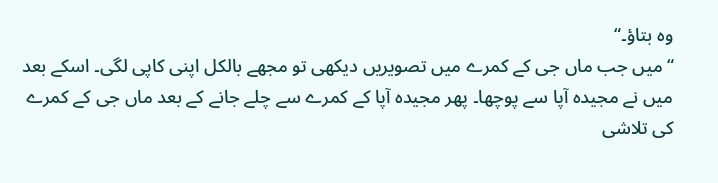وہ بتاؤ۔“
“میں جب ماں جی کے کمرے میں تصویریں دیکھی تو مجھے بالکل اپنی کاپی لگی۔ اسکے بعد میں نے مجیدہ آپا سے پوچھا۔ پھر مجیدہ آپا کے کمرے سے چلے جانے کے بعد ماں جی کے کمرے کی تلاشی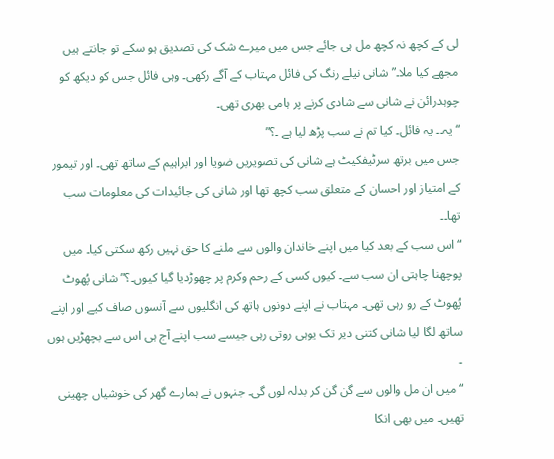لی کے کچھ نہ کچھ مل ہی جائے جس میں میرے شک کی تصدیق ہو سکے تو جانتے ہیں مجھے کیا ملا۔” شانی نیلے رنگ کی فائل مہتاب کے آگے رکھی۔ وہی فائل جس کو دیکھ کو چوہدرائن نے شانی سے شادی کرنے پر ہامی بھری تھی۔
“یہ۔۔ یہ فائل۔ کیا تم نے سب پڑھ لیا ہے ۔؟”
جس میں برتھ سرٹیفکیٹ ہے شانی کی تصویریں ضویا اور ابراہیم کے ساتھ تھی۔ اور تیمور کے امتیاز اور احسان کے متعلق سب کچھ تھا اور شانی کی جائیدات کی معلومات سب تھا۔۔
“اس سب کے بعد کیا میں اپنے خاندان والوں سے ملنے کا حق نہیں رکھ سکتی کیا۔ میں پوچھنا چاہتی ان سب سے۔ کیوں کسی کے رحم وکرم پر چھوڑدیا گیا کیوں۔؟” شانی پُھوٹ پُھوٹ کے رو رہی تھی۔ مہتاب نے اپنے دونوں ہاتھ کی انگلیوں سے آنسوں صاف کیے اور اپنے ساتھ لگا لیا شانی کتنی دیر تک یوہی روتی رہی جیسے سب اپنے آج ہی اس سے بچھڑیں ہوں ۔
“میں ان مل والوں سے گن گن کر بدلہ لوں گی۔ جنہوں نے ہمارے گھر کی خوشیاں چھینی تھیں۔ میں بھی انکا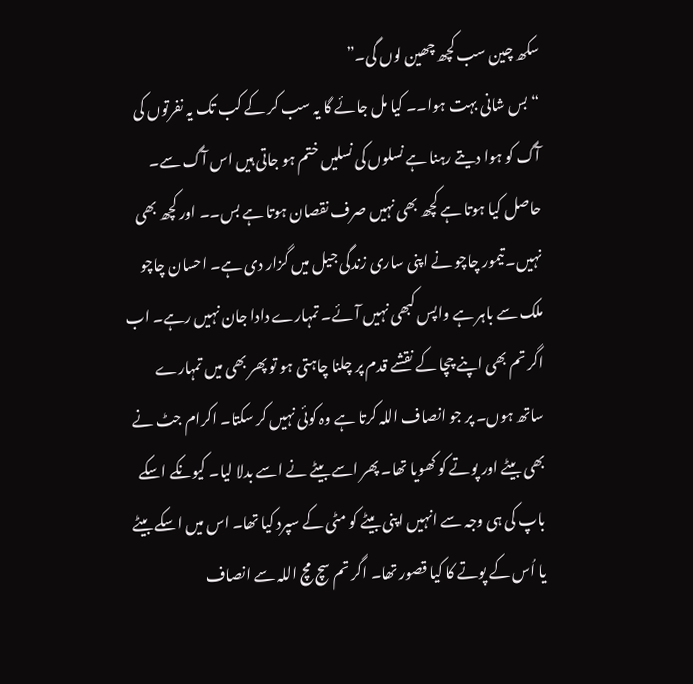سکھ چین سب کچھ چھین لوں گی۔”
“بس شانی بہت ہوا۔۔ کیا مل جائے گا یہ سب کر کے کب تک یہ نفرتوں کی آگ کو ہوا دیتے رہنا ہے نسلوں کی نسلیں ختم ہو جاتی ہیں اس آگ سے۔ حاصل کیا ہوتا ہے کچھ بھی نہیں صرف نقصان ہوتا ہے بس۔۔ اور کچھ بھی نہیں۔ تیمور چاچو نے اپنی ساری زندگی جیل میں گزار دی ہے۔ احسان چاچو ملک سے باہر ہے واپس کبھی نہیں آئے۔ تمہارے دادا جان نہیں رہے۔ اب اگر تم بھی اپنے چچا کے نقشے قدم پر چلنا چاہتی ہو تو پھر بھی میں تمہارے ساتھ ہوں۔ پر جو انصاف اللہ کرتا ہے وہ کوئی نہیں کر سکتا۔ اکرام جٹ نے بھی بیٹے اور پوتے کو کھویا تھا۔ پھر اسے بیٹے نے اسے بدلا لیا۔ کیونکے اسکے باپ کی ہی وجہ سے انہیں اپنی بیٹے کو مٹی کے سپرد کیا تھا۔ اس میں اسکے بیٹے یا اُس کے پوتے کا کیا قصور تھا۔ اگر تم سچ مچ اللہ سے انصاف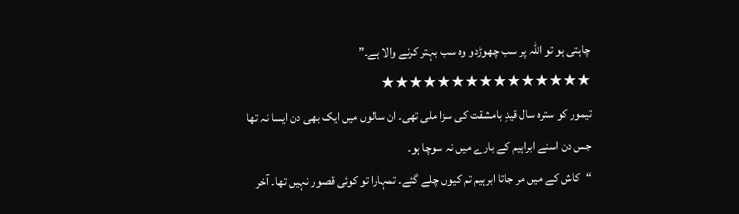چاہتی ہو تو اللہ پر سب چھوڑدو وہ سب بہتر کرنے والا ہے۔”
★★★★★★★★★★★★★★★
تیمور کو سترہ سال قیدِ بامشقت کی سزا ملی تھی۔ ان سالوں میں ایک بھی دن ایسا نہ تھا جس دن اسنے ابراہیم کے بارے میں نہ سوچا ہو۔
“کاش کے میں مر جاتا ابرہیم تم کیوں چلے گئے۔ تمہارا تو کوئی قصور نہیں تھا۔ آخر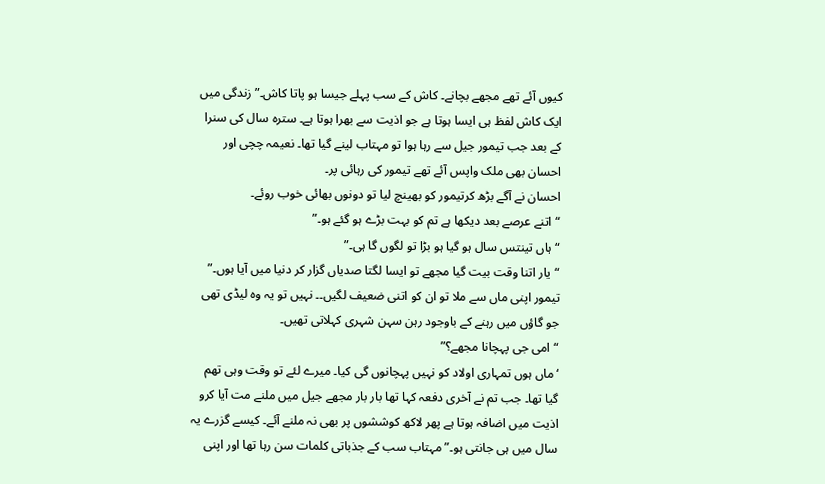کیوں آئے تھے مجھے بچانے۔ کاش کے سب پہلے جیسا ہو پاتا کاش۔” زندگی میں ایک کاش لفظ ہی ایسا ہوتا ہے جو اذیت سے بھرا ہوتا ہے۔ سترہ سال کی سنرا کے بعد جب تیمور جیل سے رہا ہوا تو مہتاب لینے گیا تھا۔ نعیمہ چچی اور احسان بھی ملک واپس آئے تھے تیمور کی رہائی پر۔
احسان نے آگے بڑھ کرتیمور کو بھینچ لیا تو دونوں بھائی خوب روئے۔
“اتنے عرصے بعد دیکھا ہے تم کو بہت بڑے ہو گئے ہو۔”
“ہاں تینتس سال ہو گیا ہو بڑا تو لگوں گا ہی۔”
“یار اتنا وقت بیت گیا مجھے تو ایسا لگتا صدیاں گزار کر دنیا میں آیا ہوں۔” تیمور اپنی ماں سے ملا تو ان کو اتنی ضعیف لگیں۔۔ نہیں تو یہ وہ لیڈی تھی جو گاؤں میں رہنے کے باوجود رہن سہن شہری کہلاتی تھیں۔
“امی جی پہچانا مجھے؟”
‘ماں ہوں تمہاری اولاد کو نہیں پہچانوں گی کیا۔ میرے لئے تو وقت وہی تھم گیا تھا۔ جب تم نے آخری دفعہ کہا تھا بار بار مجھے جیل میں ملنے مت آیا کرو اذیت میں اضافہ ہوتا ہے پھر لاکھ کوششوں پر بھی نہ ملنے آئے۔ کیسے گزرے یہ سال میں ہی جانتی ہو۔” مہتاب سب کے جذباتی کلمات سن رہا تھا اور اپنی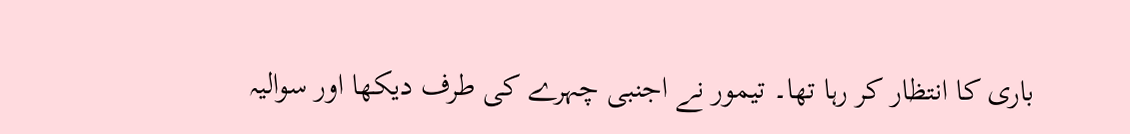باری کا انتظار کر رہا تھا۔ تیمور نے اجنبی چہرے کی طرف دیکھا اور سوالیہ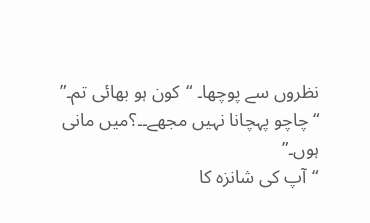نظروں سے پوچھا۔ “کون ہو بھائی تم۔”
“چاچو پہچانا نہیں مجھے۔۔؟میں مانی ہوں۔”
“آپ کی شانزہ کا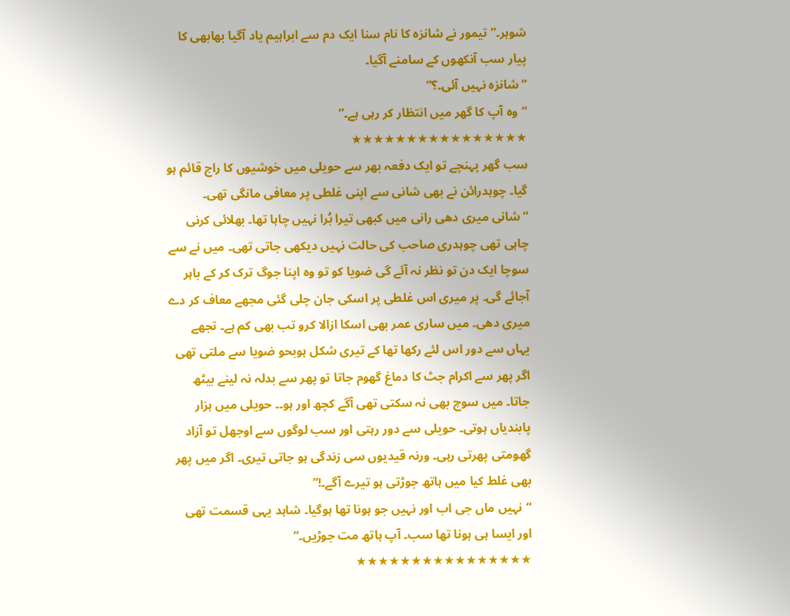شوہر۔” تیمور نے شانزہ کا نام سنا ایک دم سے ابراہیم یاد آگیا بھابھی کا پیار سب آنکھوں کے سامنے آگیا۔
“شانزہ نہیں آئی۔؟”
“وہ آپ کا گھر میں انتظار کر رہی ہے۔”
★★★★★★★★★★★★★★★★
سب گھر پہنچے تو ایک دفعہ بھر سے حویلی میں خوشیوں کا راج قائم ہو گیا۔ چوہدرائن نے بھی شانی سے اپنی غلطی پر معافی مانگی تھی۔
“شانی میری دھی رانی میں کبھی تیرا بُرا نہیں چاہا تھا۔ بھلائی کرنی چاہی تھی چوہدری صاحب کی حالت نہیں دیکھی جاتی تھی۔ میں نے سے سوچا ایک دن تو نظر نہ آئے گی ضویا کو تو وہ اپنا جوگ ترک کر کے باہر آجائے گی۔ پر میری اس غلطی پر اسکی جان چلی گئی مجھے معاف کر دے میری دھی۔ میں ساری عمر بھی اسکا ازالا کرو تب بھی کم ہے۔ تجھے یہاں سے دور اس لئے رکھا تھا کے تیری شکل ہوبحو ضویا سے ملتی تھی اگر پھر سے اکرام جٹ کا دماغ گھوم جاتا تو پھر سے بدلہ نہ لینے بیٹھ جاتا۔ میں سوچ بھی نہ سکتی تھی آگے کچھ اور ہو۔۔ حویلی میں ہزار پابندیاں ہوتی۔ حویلی سے دور رہتی اور سب لوگوں سے اوجھل تو آزاد گھومتی پھرتی رہی۔ ورنہ قیدیوں سی زندگی ہو جاتی تیری۔ اگر میں پھر بھی غلط کیا میں ہاتھ جوڑتی ہو تیرے آگے۔!”
“نہیں ماں جی اب اور نہیں جو ہونا تھا ہوگیا۔ شاہد یہی قسمت تھی اور ایسا ہی ہونا تھا سب۔ آپ ہاتھ مت جوڑیں۔”
★★★★★★★★★★★★★★★★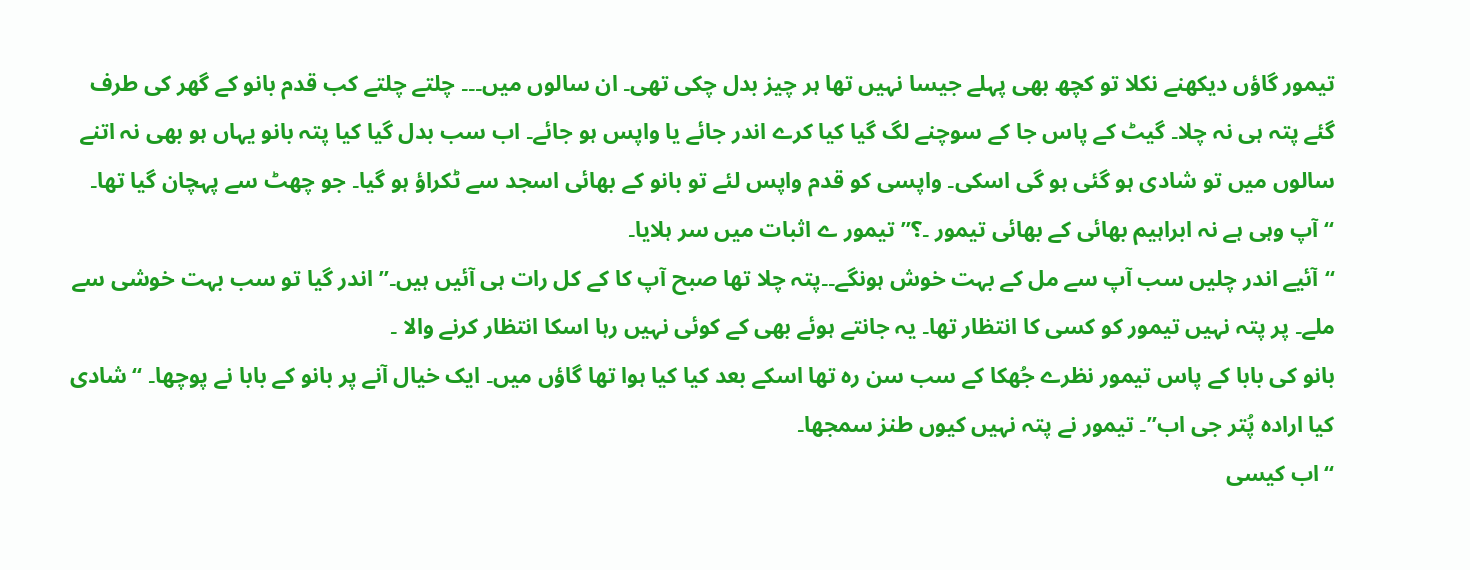تیمور گاؤں دیکھنے نکلا تو کچھ بھی پہلے جیسا نہیں تھا ہر چیز بدل چکی تھی۔ ان سالوں میں۔۔۔ چلتے چلتے کب قدم بانو کے گھر کی طرف گئے پتہ ہی نہ چلا۔ گیٹ کے پاس جا کے سوچنے لگ گیا کیا کرے اندر جائے یا واپس ہو جائے۔ اب سب بدل گیا کیا پتہ بانو یہاں ہو بھی نہ اتنے سالوں میں تو شادی ہو گئی ہو گی اسکی۔ واپسی کو قدم واپس لئے تو بانو کے بھائی اسجد سے ٹکراؤ ہو گیا۔ جو چھٹ سے پہچان گیا تھا۔
“آپ وہی ہے نہ ابراہیم بھائی کے بھائی تیمور ۔؟”تیمور ے اثبات میں سر ہلایا۔
“آئیے اندر چلیں سب آپ سے مل کے بہت خوش ہونگے۔۔پتہ چلا تھا صبح آپ کا کے کل رات ہی آئیں ہیں۔” اندر گیا تو سب بہت خوشی سے ملے۔ پر پتہ نہیں تیمور کو کسی کا انتظار تھا۔ یہ جانتے ہوئے بھی کے کوئی نہیں رہا اسکا انتظار کرنے والا ۔
بانو کی بابا کے پاس تیمور نظرے جُھکا کے سب سن رہ تھا اسکے بعد کیا کیا ہوا تھا گاؤں میں۔ ایک خیال آنے پر بانو کے بابا نے پوچھا۔ “شادی کیا ارادہ پُتر جی اب”۔ تیمور نے پتہ نہیں کیوں طنز سمجھا۔
“اب کیسی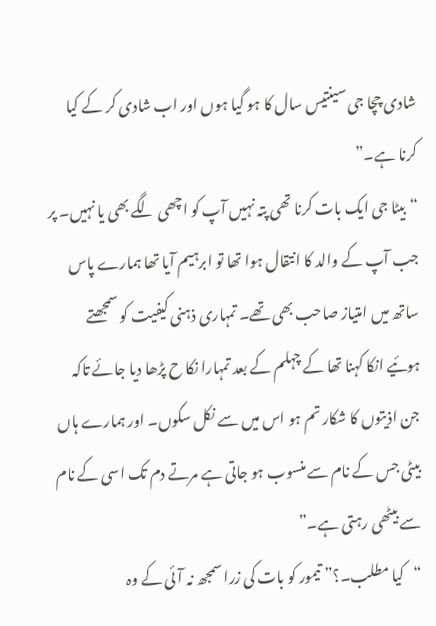شادی چچا جی سینتیس سال کا ہو گیا ہوں اور اب شادی کر کے کیا کرنا ہے۔”
“بیٹا جی ایک بات کرنا تھی پتہ نہیں آپ کو اچھی لگے بھی یا نہیں۔ پر جب آپ کے والد کا انتقال ہوا تھا تو ابرہیم آیا تھا ہمارے پاس ساتھ میں امتیاز صاحب بھی تھے۔ تمہاری ذہنی کیفیت کو سمجھتے ہوئیے انکا کہنا تھا کے چہلم کے بعد تمہارا نکا ح پڑھا دیا جائے تاکہ جن اذیتوں کا شکار تم ہو اس میں سے نکل سکوں۔ اور ہمارے ہاں بیٹی جس کے نام سے منسوب ہو جاتی ہے مرتے دم تک اسی کے نام سے بیٹھی رہتی ہے۔”
“کیا مطلب۔؟” تیمور کو بات کی زرا سمجھ نہ آئی کے وہ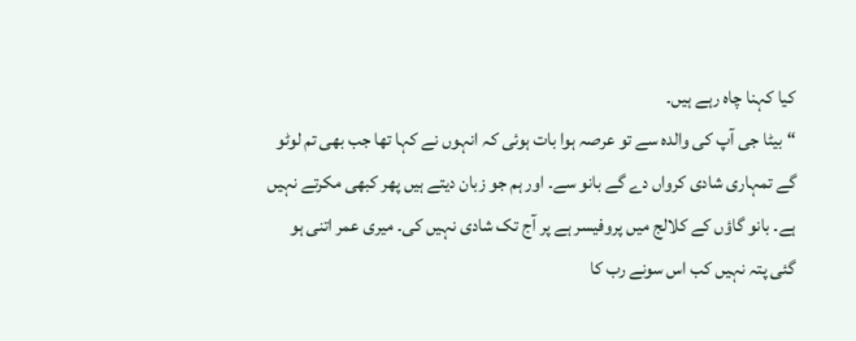کیا کہنا چاہ رہے ہیں۔
“بیٹا جی آپ کی والدہ سے تو عرصہ ہوا بات ہوئی کہ انہوں نے کہا تھا جب بھی تم لوٹو گے تمہاری شادی کرواں دے گے بانو سے۔ اور ہم جو زبان دیتے ہیں پھر کبھی مکرتے نہیں ہے۔ بانو گاؤں کے کلالج میں پروفیسر ہے پر آج تک شادی نہیں کی۔ میری عمر اتنی ہو گئی پتہ نہیں کب اس سونے رب کا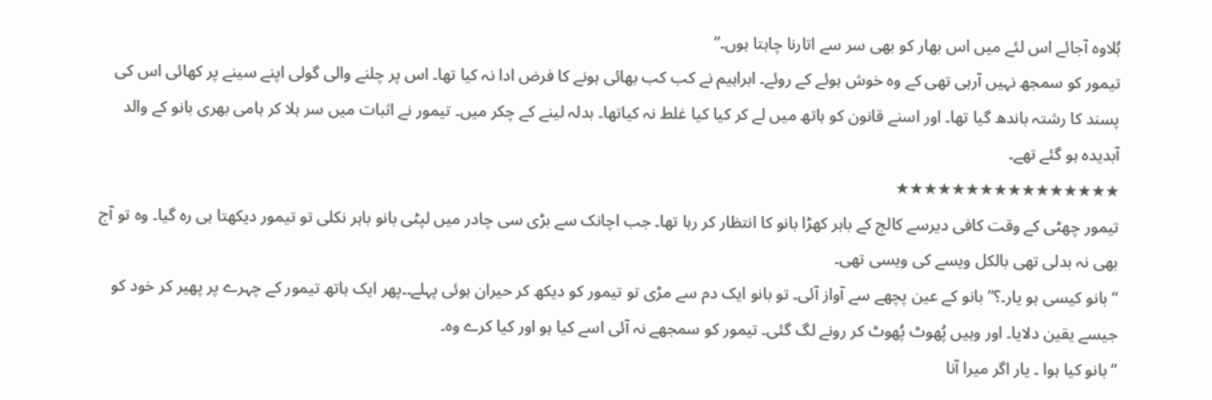بُلاوہ آجائے اس لئے میں اس بھار کو بھی سر سے اتارنا چاہتا ہوں۔”
تیمور کو سمجھ نہیں آرہی تھی کے وہ خوش ہوئے کے روئے۔ ابراہیم نے کب کب بھائی ہونے کا فرض ادا نہ کیا تھا۔ اس پر چلنے والی گولی اپنے سینے پر کھائی اس کی پسند کا رشتہ باندھ گیا تھا۔ اور اسنے قانون کو ہاتھ میں لے کر کیا کیا غلط نہ کیاتھا۔ بدلہ لینے کے چکر میں۔ تیمور نے اثبات میں سر ہلا کر ہامی بھری بانو کے والد آبدیدہ ہو گئے تھے۔
★★★★★★★★★★★★★★★★
تیمور چھٹی کے وقت کافی دیرسے کالج کے باہر کھڑا بانو کا انتظار کر رہا تھا۔ جب اچانک سے بڑی سی چادر میں لپٹی بانو باہر نکلی تو تیمور دیکھتا ہی رہ گیا۔ وہ تو آج بھی نہ بدلی تھی بالکل ویسے کی ویسی تھی۔
“بانو کیسی ہو یار۔؟” بانو کے عین پچھے سے آواز آئی۔ تو بانو ایک دم سے مڑی تو تیمور کو دیکھ کر حیران ہوئی پہلے۔۔پھر ایک ہاتھ تیمور کے چہرے پر پھیر کر خود کو جیسے یقین دلایا۔ اور وہیں پُھوٹ پُھوٹ کر رونے لگ گئی۔ تیمور کو سمجھے نہ آئی اسے کیا ہو اور کیا کرے وہ۔
“بانو کیا ہوا ۔ یار اگر میرا آنا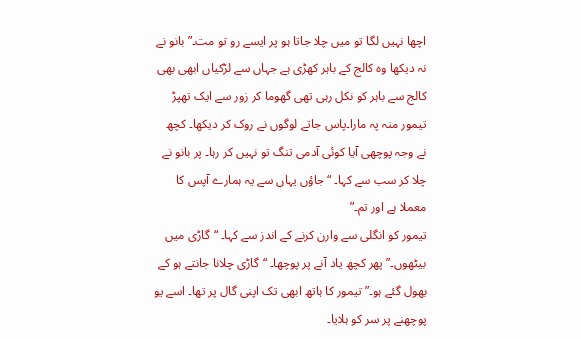اچھا نہیں لگا تو میں چلا جاتا ہو پر ایسے رو تو مت۔” بانو نے نہ دیکھا وہ کالج کے باہر کھڑی ہے جہاں سے لڑکیاں ابھی بھی کالج سے باہر کو نکل رہی تھی گھوما کر زور سے ایک تھپڑ تیمور منہ پہ مارا۔پاس جاتے لوگوں نے روک کر دیکھا۔ کچھ نے وجہ پوچھی آیا کوئی آدمی تنگ تو نہیں کر رہا۔ پر بانو نے چلا کر سب سے کہا۔ “جاؤں یہاں سے یہ ہمارے آپس کا معملا ہے اور تم۔”
تیمور کو انگلی سے وارن کرنے کے اندز سے کہا۔ “گاڑی میں بیٹھوں۔” پھر کچھ یاد آنے پر پوچھا۔ “گاڑی چلانا جانتے ہو کے بھول گئے ہو۔” تیمور کا ہاتھ ابھی تک اپنی گال پر تھا۔ اسے یو پوچھنے پر سر کو ہلایا۔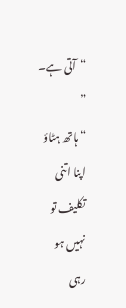“آتی ہے۔ ”
“ہاتھ ہٹاؤ اپنا اتنی تکلیف تو نہیں ہو رہی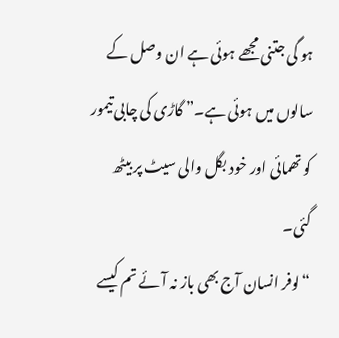ہو گی جتنی مجھے ہوئی ہے ان وصل کے سالوں میں ہوئی ہے۔” گاڑی کی چابی تیمور کو تھمائی اور خود بگل والی سیٹ پر بیٹھ گئی۔
“لوفر انسان آج بھی باز نہ آئے تم کیسے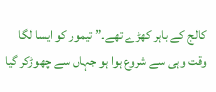کالج کے باہر کھڑے تھے۔” تیمور کو ایسا لگا وقت وہی سے شروع ہوا ہو جہاں سے چھوڑکر گیا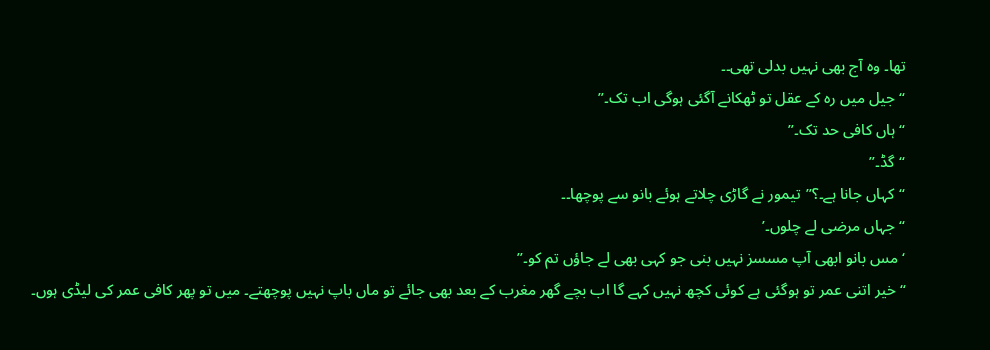تھا۔ وہ آج بھی نہیں بدلی تھی۔۔
“جیل میں رہ کے عقل تو ٹھکانے آگئی ہوگی اب تک۔”
“ہاں کافی حد تک۔”
“گڈ۔”
“کہاں جانا ہے۔؟”تیمور نے گاڑی چلاتے ہوئے بانو سے پوچھا۔۔
“جہاں مرضی لے چلوں۔’
‘مس بانو ابھی آپ مسسز نہیں بنی جو کہی بھی لے جاؤں تم کو۔”
“خیر اتنی عمر تو ہوگئی ہے کوئی کچھ نہیں کہے گا اب بچے گھر مغرب کے بعد بھی جائے تو ماں باپ نہیں پوچھتے۔ میں تو پھر کافی عمر کی لیڈی ہوں۔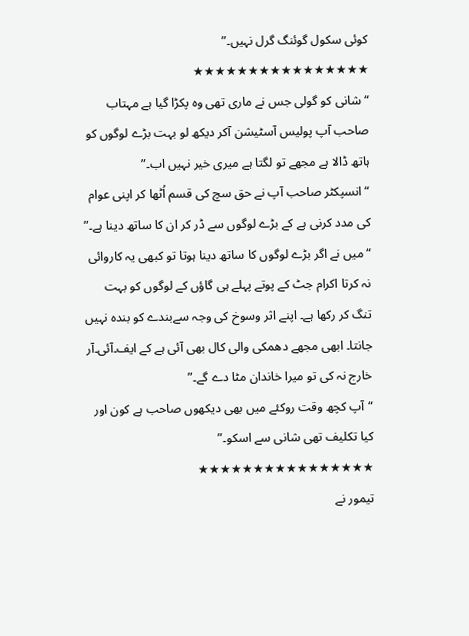کوئی سکول گوئنگ گرل نہیں۔”
★★★★★★★★★★★★★★★★
“شانی کو گولی جس نے ماری تھی وہ پکڑا گیا ہے مہتاب صاحب آپ پولیس آسٹیشن آکر دیکھ لو بہت بڑے لوگوں کو ہاتھ ڈالا ہے مجھے تو لگتا ہے میری خیر نہیں اب۔”
“انسپکٹر صاحب آپ نے حق سچ کی قسم اُٹھا کر اپنی عوام کی مدد کرنی ہے کے بڑے لوگوں سے ڈر کر ان کا ساتھ دینا ہے۔”
“میں نے اگر بڑے لوگوں کا ساتھ دینا ہوتا تو کبھی یہ کاروائی نہ کرتا اکرام جٹ کے پوتے پہلے ہی گاؤں کے لوگوں کو بہت تنگ کر رکھا ہے۔ اپنے اثر وسوخ کی وجہ سےبندے کو بندہ نہیں جانتا۔ ابھی مجھے دھمکی والی کال بھی آئی ہے کے ایف۔آئی۔آر خارج نہ کی تو میرا خاندان مٹا دے گے۔”
“آپ کچھ وقت روکئے میں بھی دیکھوں صاحب ہے کون اور کیا تکلیف تھی شانی سے اسکو۔”
★★★★★★★★★★★★★★★★
تیمور نے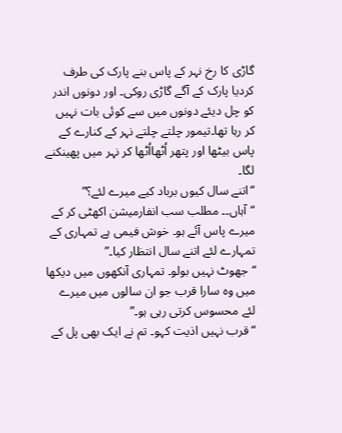گاڑی کا رخ نہر کے پاس بنے پارک کی طرف کردیا پارک کے آگے گاڑی روکی۔ اور دونوں اندر کو چل دیئے دونوں میں سے کوئی بات نہیں کر رہا تھا۔تیمور چلتے چلتے نہر کے کنارے کے پاس بیٹھا اور پتھر اُٹھااُٹھا کر نہر میں پھینکنے لگا۔
“اتنے سال کیوں برباد کیے میرے لئے؟”
“آہاں۔۔ مطلب سب انفارمیشن اکھٹی کر کے میرے پاس آئے ہو۔ خوش فیمی ہے تمہاری کے تمہارے لئے اتنے سال انتظار کیا۔”
“جھوٹ نہیں بولو۔ تمہاری آنکھوں میں دیکھا میں وہ سارا قرب جو ان سالوں میں میرے لئے محسوس کرتی رہی ہو۔”
“قرب نہیں اذیت کہو۔ تم نے ایک بھی پل کے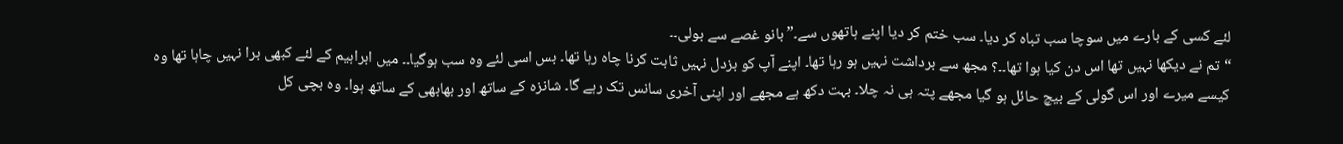لئے کسی کے بارے میں سوچا سب تباہ کر دیا۔ سب ختم کر دیا اپنے ہاتھوں سے۔” بانو غصے سے بولی۔۔
“تم نے دیکھا نہیں تھا اس دن کیا ہوا تھا۔۔؟ مجھ سے برداشت نہیں ہو رہا تھا۔ اپنے آپ کو بزدل نہیں ثابت کرنا چاہ رہا تھا۔ بس اسی لئے وہ سب ہوگیا۔۔ میں ابراہیم کے لئے کبھی برا نہیں چاہا تھا وہ کیسے میرے اور اس گولی کے بیچ حائل ہو گیا مجھے پتہ ہی نہ چلا۔ بہت دکھ ہے مجھے اور اپنی آخری سانس تک رہے گا۔ شانزہ کے ساتھ اور بھابھی کے ساتھ ہوا۔ وہ بچی کل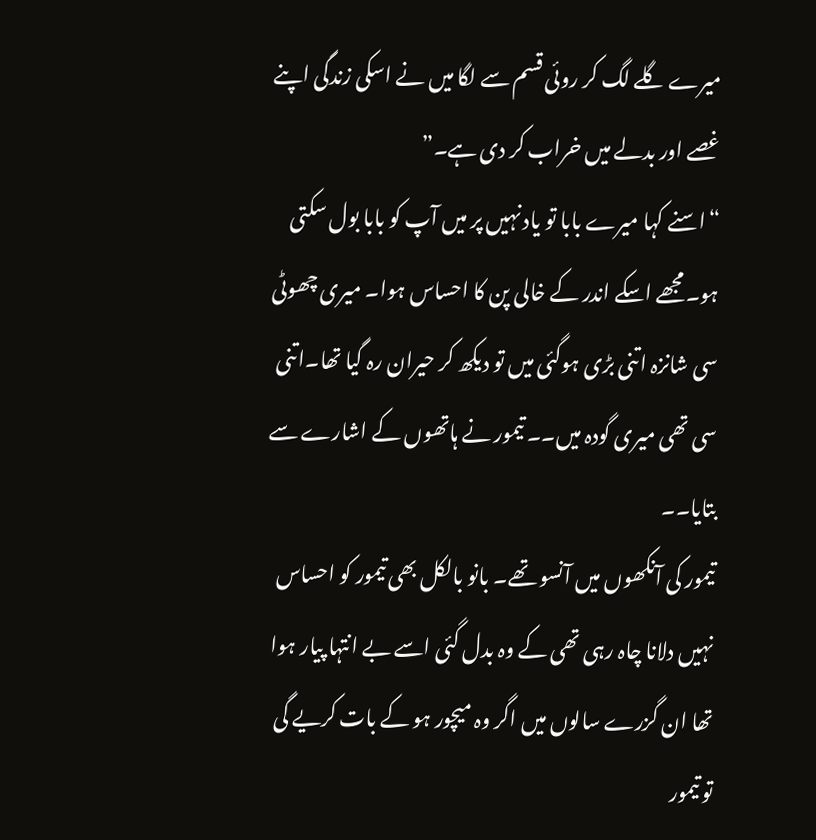میرے گلے لگ کر روئی قسم سے لگا میں نے اسکی زندگی اپنے غصے اور بدلے میں خراب کر دی ہے۔”
“اسنے کہا میرے بابا تو یاد نہیں پر میں آپ کو بابا بول سکتی ہو۔مجھے اسکے اندر کے خالی پن کا احساس ہوا۔ میری چھوٹی سی شانزہ اتنی بڑی ہوگئی میں تو دیکھ کر حیران رہ گیا تھا۔اتنی سی تھی میری گودہ میں۔۔ تیمور نے ہاتھوں کے اشارے سے بتایا۔۔
تیمور کی آنکھوں میں آنسو تھے۔ بانو بالکل بھی تیمور کو احساس نہیں دلانا چاہ رہی تھی کے وہ بدل گئی اسے بے انتہا پیار ہوا تھا ان گزرے سالوں میں اگر وہ میچور ہو کے بات کریے گی تو تیمور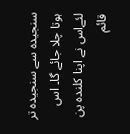سنجیدہ سے سنجیدہ تر ہوتا چلا جائے گا۔ اس لئےاس نے اپنا کلندہ پن قائم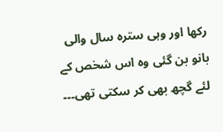رکھا اور وہی سترہ سال والی بانو بن گئی وہ اس شخص کے لئے گچھ بھی کر سکتی تھی۔۔۔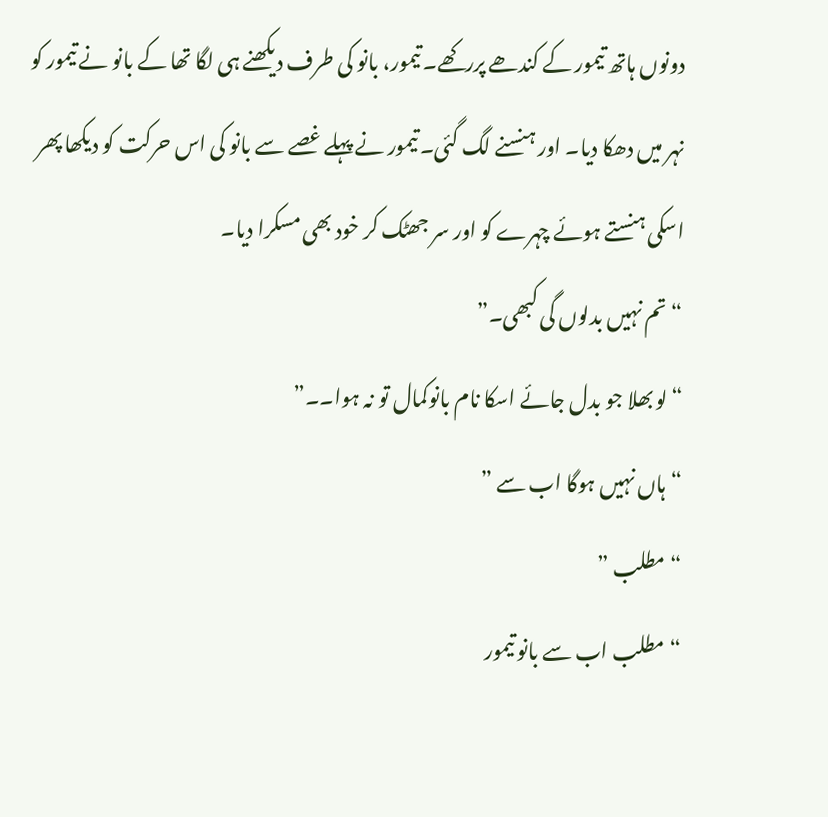دونوں ہاتھ تیمور کے کندھے پررکھے۔ تیمور، بانو کی طرف دیکھنے ہی لگا تھا کے بانو نے تیمور کو نہر میں دھکا دیا۔ اور ہنسنے لگ گئی۔ تیمور نے پہلے غصے سے بانو کی اس حرکت کو دیکھا پھر اسکی ہنستے ہوئے چہرے کو اور سر جھٹک کر خود بھی مسکرا دیا۔
“تم نہیں بدلوں گی کبھی۔”
“لو بھلا جو بدل جائے اسکا نام بانوکمال تو نہ ہوا۔۔”
“ہاں نہیں ہوگا اب سے ”
“مطلب ”
“مطلب اب سے بانو تیمور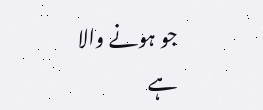جو ہونے والا ہے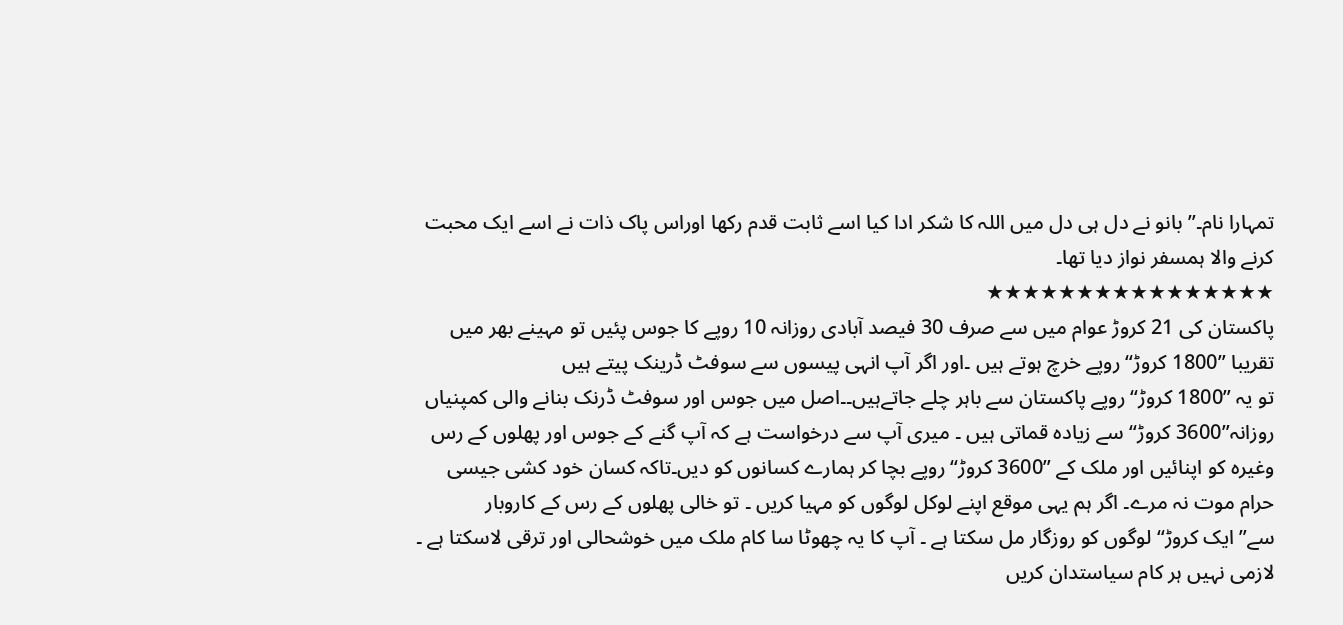تمہارا نام۔” بانو نے دل ہی دل میں اللہ کا شکر ادا کیا اسے ثابت قدم رکھا اوراس پاک ذات نے اسے ایک محبت کرنے والا ہمسفر نواز دیا تھا۔
★★★★★★★★★★★★★★★★
پاکستان کی 21 کروڑ عوام میں سے صرف 30 فیصد آبادی روزانہ 10 روپے کا جوس پئیں تو مہینے بھر میں تقریبا ”1800 کروڑ“ روپے خرچ ہوتے ہیں ۔اور اگر آپ انہی پیسوں سے سوفٹ ڈرینک پیتے ہیں
تو یہ ”1800 کروڑ“ روپے پاکستان سے باہر چلے جاتےہیں۔۔اصل میں جوس اور سوفٹ ڈرنک بنانے والی کمپنیاں روزانہ”3600 کروڑ“ سے زیادہ قماتی ہیں ۔ میری آپ سے درخواست ہے کہ آپ گنے کے جوس اور پھلوں کے رس وغیرہ کو اپنائیں اور ملک کے ”3600 کروڑ“ روپے بچا کر ہمارے کسانوں کو دیں۔تاکہ کسان خود کشی جیسی حرام موت نہ مرے۔ اگر ہم یہی موقع اپنے لوکل لوگوں کو مہیا کریں ۔ تو خالی پھلوں کے رس کے کاروبار سے”ایک کروڑ“ لوگوں کو روزگار مل سکتا ہے ۔ آپ کا یہ چھوٹا سا کام ملک میں خوشحالی اور ترقی لاسکتا ہے ۔ لازمی نہیں ہر کام سیاستدان کریں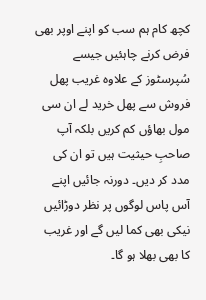کچھ کام ہم سب کو اپنے اوپر بھی فرض کرنے چاہئیں جیسے سُپرسٹوز کے علاوہ غریب پھل فروش سے پھل خرید لے ان سی مول بھاؤں کم کریں بلکہ آپ صاحبِ حیثیت ہیں تو ان کی مدد کر دیں۔ دورنہ جائیں اپنے آس پاس لوگوں پر نظر دوڑائیں نیکی بھی کما لیں گے اور غریب کا بھی بھلا ہو گا۔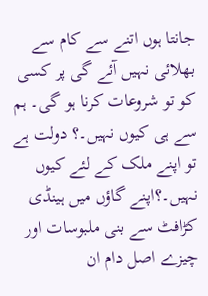جانتا ہوں اتنے سے کام سے بھلائی نہیں آئے گی پر کسی کو تو شروعات کرنا ہو گی۔ ہم سے ہی کیوں نہیں۔؟ دولت ہے تو اپنے ملک کے لئے کیوں نہیں۔؟اپنے گاؤں میں ہینڈی کڑافٹ سے بنی ملبوسات اور چیزے اصل دام ان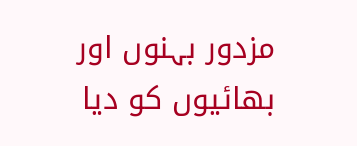مزدور بہنوں اور بھائیوں کو دیا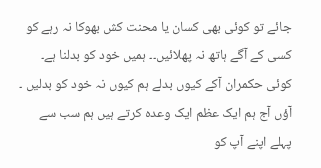جائے تو کوئی بھی کسان یا محنت کش بھوکا نہ رہے کو کسی کے آگے ہاتھ نہ پھلائیں۔۔ ہمیں خود کو بدلنا ہے۔ کوئی حکمران آکے کیوں بدلے ہم کیوں نہ خود کو بدلیں ۔ آؤں آج ہم ایک عظم ایک وعدہ کرتے ہیں ہم سب سے پہلے اپنے آپ کو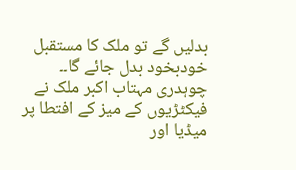بدلیں گے تو ملک کا مستقبل خودبخود بدل جائے گا۔۔
چوہدری مہتاب اکبر ملک نے فیکٹڑیوں کے میز کے افتطا پر میڈیا اور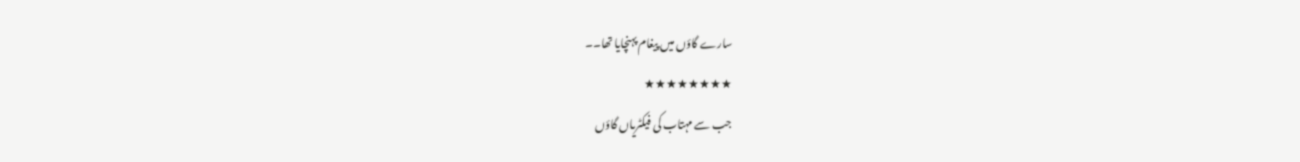سارے گاؤں میں پیغام پہنچایا تھا۔۔
★★★★★★★★
جب سے مہتاب کی فیکٹریاں گاؤں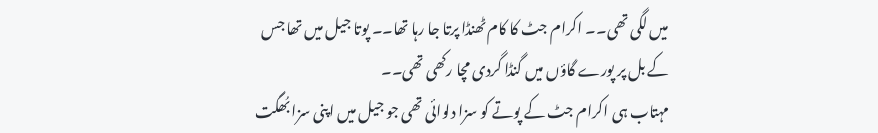میں لگی تھی۔۔ اکرام جٹ کا کام ٹھنڈا پرتا جا رہا تھا۔۔ پوتا جیل میں تھا جس کے بل پر پورے گاؤں میں گنڈا گردی مچا رکھی تھی۔۔
مہتاب ہی اکرام جٹ کے پوتے کو سزا دلوائی تھی جو جیل میں اپنی سزا بُھگت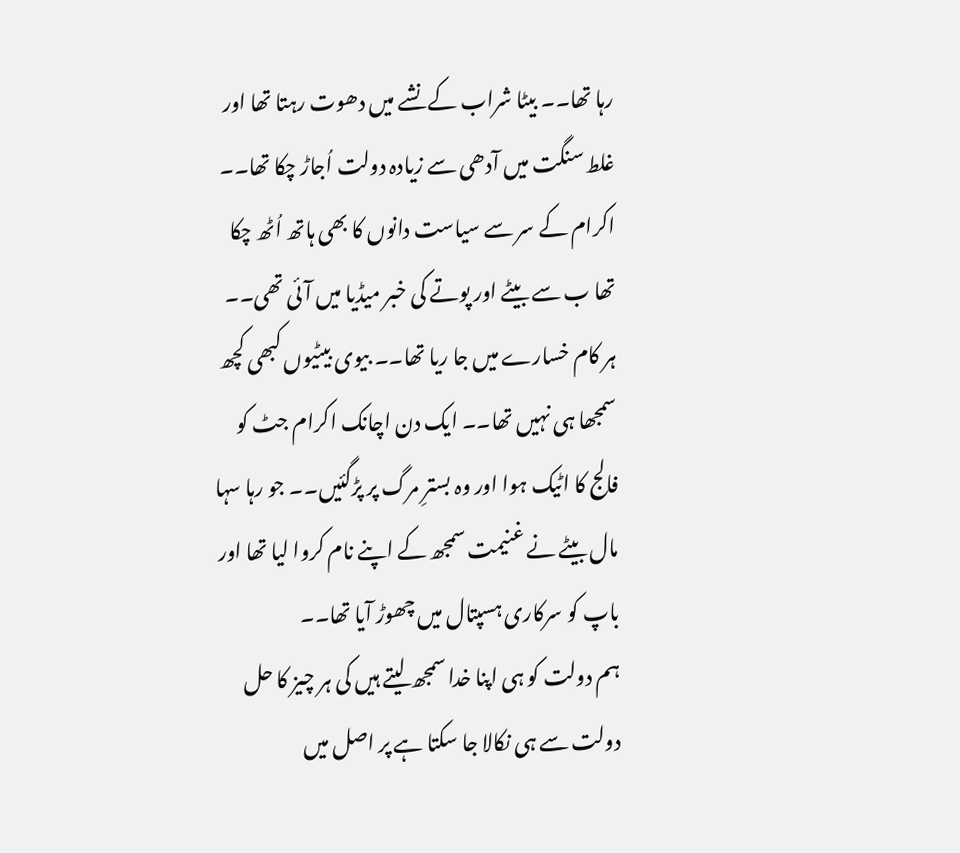رہا تھا۔۔ بیٹا شراب کے نشے میں دھوت رہتا تھا اور غلط سنگت میں آدھی سے زیادہ دولت اُجاڑ چکا تھا۔۔ اکرام کے سر سے سیاست دانوں کا بھی ہاتھ اُٹھ چکا تھا ب سے بیٹے اور پوتے کی خبر میڈیا میں آئی تھی۔۔ ہر کام خسارے میں جا ریا تھا۔۔ بیوی بیٹیوں کبھی کچھ سمجھا ہی نہیں تھا۔۔ ایک دن اچانک اکرام جٹ کو فالج کا اٹیک ہوا اور وہ بسترِ مرگ پر پڑگئیں۔۔ جو رہا سہا مال بیٹے نے غنیمت سمجھ کے اپنے نام کروا لیا تھا اور باپ کو سرکاری ہسپتال میں چھوڑ آیا تھا۔۔
ہم دولت کو ہی اپنا خدا سمجھ لیتے ہیں کی ہر چیز کا حل دولت سے ہی نکالا جا سکتا ہے پر اصل میں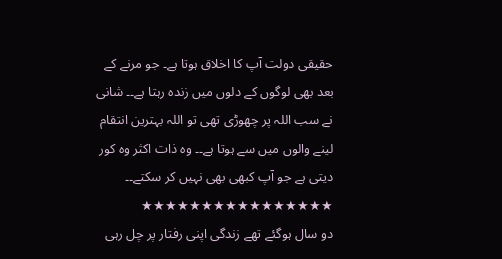حقیقی دولت آپ کا اخلاق ہوتا ہے۔ جو مرنے کے بعد بھی لوگوں کے دلوں میں زندہ رہتا ہے۔۔ شانی نے سب اللہ پر چھوڑی تھی تو اللہ بہترین انتقام لینے والوں میں سے ہوتا ہے۔۔ وہ ذات اکثر وہ کور دیتی ہے جو آپ کبھی بھی نہیں کر سکتے۔۔
★★★★★★★★★★★★★★★★
دو سال ہوگئے تھے زندگی اپنی رفتار پر چل رہی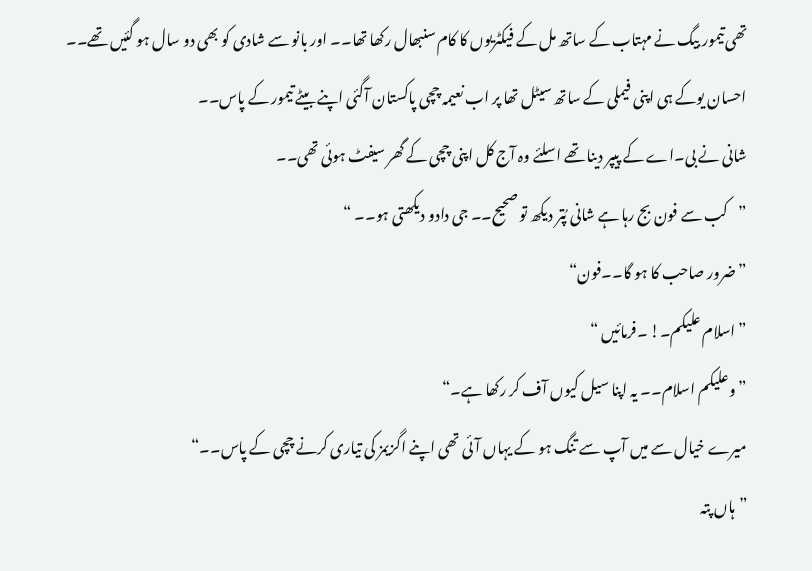تھی تیمور بیگ نے مہتاب کے ساتھ مل کے فیکٹریوں کا کام سنبھال رکھا تھا۔۔ اور بانو سے شادی کو بھی دو سال ہو گئیں تھے۔۔
احسان یوکے ہی اپنی فیملی کے ساتھ سیٹل تھا پر اب نعیمہ چچی پاکستان آگئی اپنے بیٹے تیمور کے پاس۔۔
شانی نے بی۔اے کے پیپر دینا تھے اسلئے وہ آج کل اپنی چچی کے گھر سیفٹ ہوئی تھی۔۔
”کب سے فون بج رہا ہے شانی پُتر دیکھ تو صحیح۔۔ جی دادو دیکھتی ہو۔۔ “
”ضرور صاحب کا ہو گا۔۔فون“
”اسلام علیکم۔! ۔فرمائیں “
”وعلیکم اسلام۔۔ یہ اپنا سیل کیوں آف کر رکھا ہے۔“
میرے خیال سے میں آپ سے تنگ ہو کے یہاں آئی تھی اپنے اگزیمز کی تیاری کرنے چچی کے پاس۔۔“
”ہاں پتہ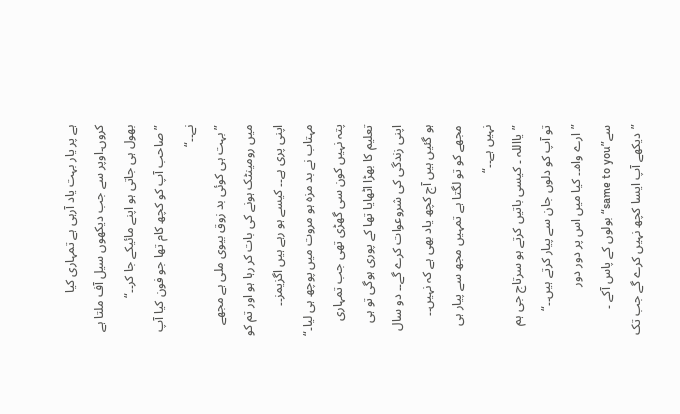ہے پر یار بہت یاد آرہی ہے تمہاری کیا کروں۔اوپر سے جب دیکھوں سیل آف ملتا ہے بھول ہی جاتی ہو اپنے مائیکے جا کر۔۔“
”صاحب آپ کو کچھ کام تھا جو فون کیا آپ نے۔۔“
”بہت ہی کوئی بد زوق بیوی ملی ہے مجھے میں رومینٹک ہونے کی بات کر رہا ہو اور تم کو اپنی پری ہے۔۔ کیسے ہو رہے ہیں اگزیمز۔۔ مہتاب نے بد مزہ ہو مروت میں پوچھ ہی لیا۔“
پتہ نہیں کون سی گھڑی تھی جب تمہاری تعلیم کا بھڑا اٹھایا تھا کے پوری ہوگی تو ہی اپنی زندگی کی شروعوات کرے گے۔۔ دو سال ہو گئیں ہیں آج کچھ یاد بھی ہے کہ نہیں۔۔ مجھے کو تو لگتا ہے تمہیں مجھ سے پیار ہی نہیں ہے۔۔“
”یااللہ ۔ کیسی باتیں کرتے ہو سرتاج جی ہم تو آپ کو دلوں جان سے پیار کرتے ہیں۔۔“
”ارے واہ۔۔ کیا میں اس پر دور دور سے”same to you“بولوں کے پاس آکے ۔
”دیکھے آپ ایسا کچھ نہیں کرے گے جب تک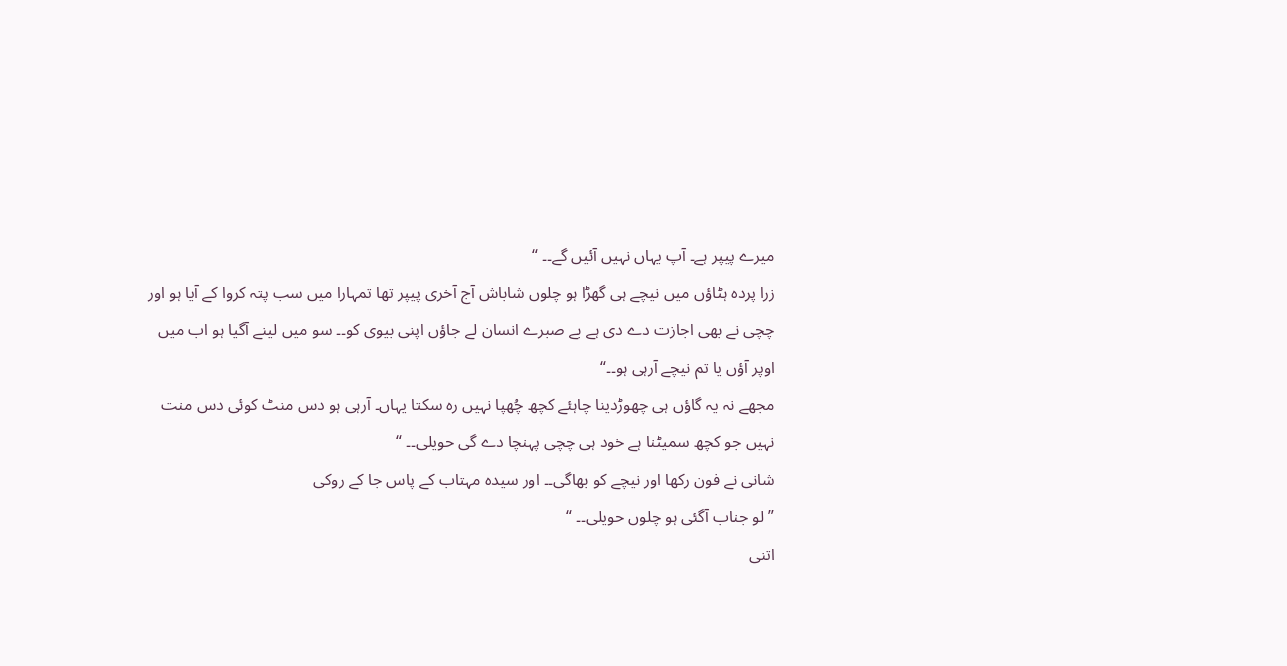میرے پیپر ہے۔ آپ یہاں نہیں آئیں گے۔۔ “
زرا پردہ ہٹاؤں میں نیچے ہی گھڑا ہو چلوں شاباش آج آخری پیپر تھا تمہارا میں سب پتہ کروا کے آیا ہو اور چچی نے بھی اجازت دے دی ہے بے صبرے انسان لے جاؤں اپنی بیوی کو۔۔ سو میں لینے آگیا ہو اب میں اوپر آؤں یا تم نیچے آرہی ہو۔۔“
مجھے نہ یہ گاؤں ہی چھوڑدینا چاہئے کچھ چُھپا نہیں رہ سکتا یہاں۔ آرہی ہو دس منٹ کوئی دس منت نہیں جو کچھ سمیٹنا ہے خود ہی چچی پہنچا دے گی حویلی۔۔ “
شانی نے فون رکھا اور نیچے کو بھاگی۔۔ اور سیدہ مہتاب کے پاس جا کے روکی
” لو جناب آگئی ہو چلوں حویلی۔۔ “
اتنی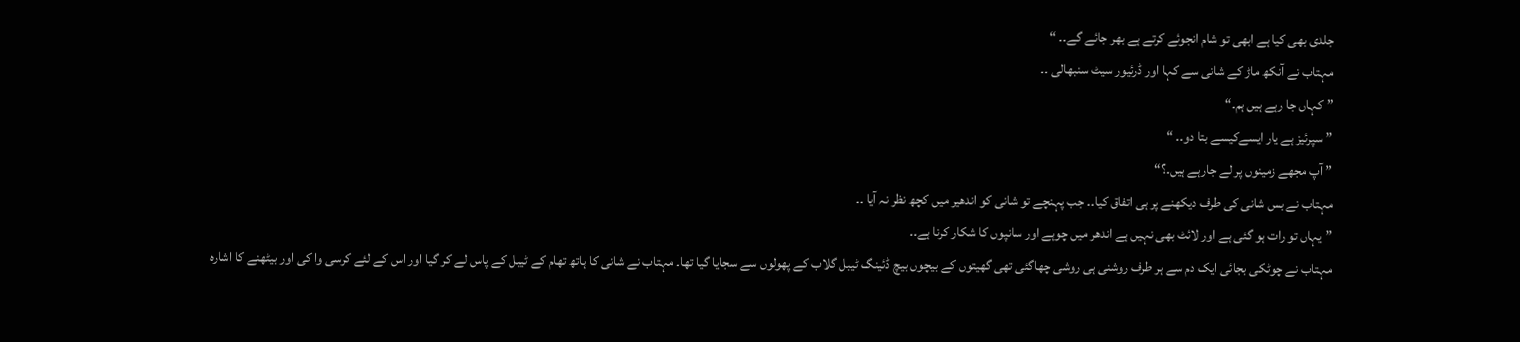جلدی بھی کیا ہے ابھی تو شام انجوئے کرتے ہے بھر جائے گے۔۔ “
مہتاب نے آنکھ ماڑ کے شانی سے کہا اور ڈرئیور سیٹ سنبھالی ۔۔
”کہاں جا رہے ہیں ہم۔“
”سپرئیز ہے یار ایسےکیسے بتا دو۔۔ “
” آپ مجھے زمینوں پر لے جارہے ہیں۔؟“
مہتاب نے بس شانی کی طرف دیکھنے پر ہی اتفاق کیا۔۔ جب پہنچے تو شانی کو اندھیر میں کچھ نظر نہ آیا ۔۔
”یہاں تو رات ہو گئی ہے اور لائٹ بھی نہیں ہے اندھر میں چوہے اور سانپوں کا شکار کرنا ہے۔۔
مہتاب نے چوٹکی بجائی ایک دم سے ہر طرف روشنی ہی روشی چھاگئی تھی گھیتوں کے بیچوں بیچ ڈئینگ ٹیبل گلاب کے پھولوں سے سجایا گیا تھا۔ مہتاب نے شانی کا ہاتھ تھام کے ٹیبل کے پاس لے کر گیا اور اس کے لئے کرسی وا کی اور بیٹھنے کا اشارہ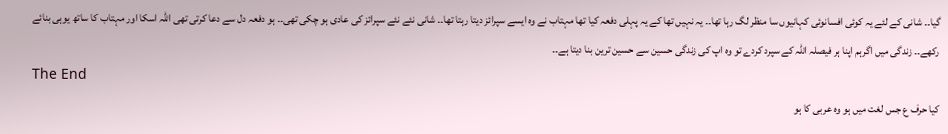گیا۔۔ شانی کے لئے یہ کوئی افسانوئی کہانیوں سا منظر لگ رہا تھا۔۔ یہ نہیں تھا کے یہ پہلی دفعہ کیا تھا مہتاب نے وہ ایسے سپرائز دیتا رہتا تھا۔۔ شانی نئے نئے سپرائز کی عادی ہو چکی تھی۔۔ ہو دفعہ دل سے دعا کرتی تھی اللہ اسکا اور مہتاب کا ساتھ یوہی بنائے رکھے۔۔ زندگی میں اگرہم اپنا ہر فیصلہ اللہ کے سپرد کردے تو وہ اپ کی زندگی حسین سے حسین ترین بنا دیتا ہے۔۔
The End
کیا حرف ع جس لغت میں ہو وہ عربی کا ہو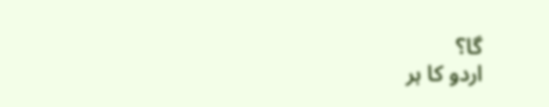گا؟
اردو کا ہر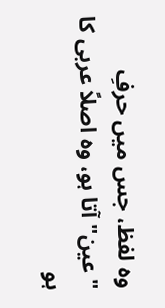وہ لفظ، جس میں حرفِ "عین" آتا ہو، وہ اصلاً عربی کا ہو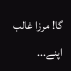گا! مرزا غالب اپنے...